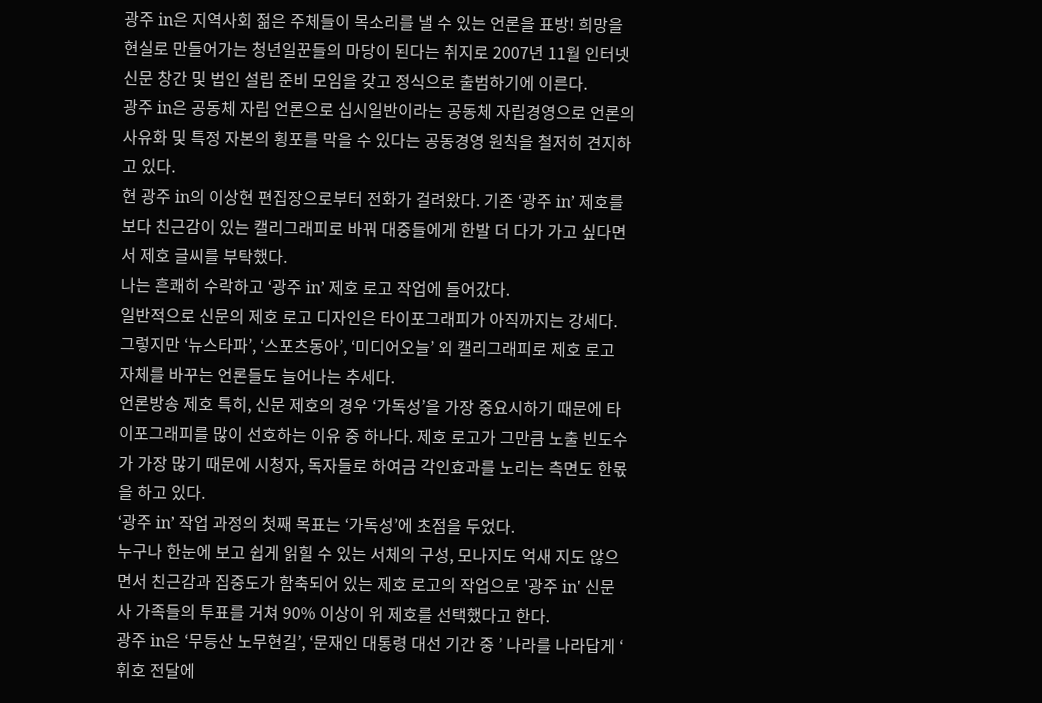광주 in은 지역사회 젊은 주체들이 목소리를 낼 수 있는 언론을 표방! 희망을 현실로 만들어가는 청년일꾼들의 마당이 된다는 취지로 2007년 11월 인터넷신문 창간 및 법인 설립 준비 모임을 갖고 정식으로 출범하기에 이른다.
광주 in은 공동체 자립 언론으로 십시일반이라는 공동체 자립경영으로 언론의 사유화 및 특정 자본의 횡포를 막을 수 있다는 공동경영 원칙을 철저히 견지하고 있다.
현 광주 in의 이상현 편집장으로부터 전화가 걸려왔다. 기존 ‘광주 in’ 제호를 보다 친근감이 있는 캘리그래피로 바꿔 대중들에게 한발 더 다가 가고 싶다면서 제호 글씨를 부탁했다.
나는 흔쾌히 수락하고 ‘광주 in’ 제호 로고 작업에 들어갔다.
일반적으로 신문의 제호 로고 디자인은 타이포그래피가 아직까지는 강세다. 그렇지만 ‘뉴스타파’, ‘스포츠동아’, ‘미디어오늘’ 외 캘리그래피로 제호 로고 자체를 바꾸는 언론들도 늘어나는 추세다.
언론방송 제호 특히, 신문 제호의 경우 ‘가독성’을 가장 중요시하기 때문에 타이포그래피를 많이 선호하는 이유 중 하나다. 제호 로고가 그만큼 노출 빈도수가 가장 많기 때문에 시청자, 독자들로 하여금 각인효과를 노리는 측면도 한몫을 하고 있다.
‘광주 in’ 작업 과정의 첫째 목표는 ‘가독성’에 초점을 두었다.
누구나 한눈에 보고 쉽게 읽힐 수 있는 서체의 구성, 모나지도 억새 지도 않으면서 친근감과 집중도가 함축되어 있는 제호 로고의 작업으로 '광주 in' 신문사 가족들의 투표를 거쳐 90% 이상이 위 제호를 선택했다고 한다.
광주 in은 ‘무등산 노무현길’, ‘문재인 대통령 대선 기간 중 ’ 나라를 나라답게 ‘ 휘호 전달에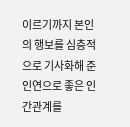이르기까지 본인의 행보를 심층적으로 기사화해 준 인연으로 좋은 인간관계를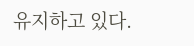유지하고 있다.